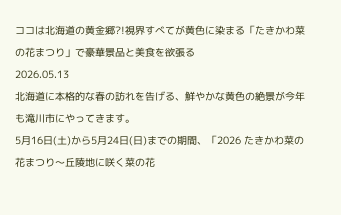ココは北海道の黄金郷?!視界すべてが黄色に染まる「たきかわ菜の花まつり」で豪華景品と美食を欲張る
2026.05.13
北海道に本格的な春の訪れを告げる、鮮やかな黄色の絶景が今年も滝川市にやってきます。
5月16日(土)から5月24日(日)までの期間、「2026 たきかわ菜の花まつり〜丘陵地に咲く菜の花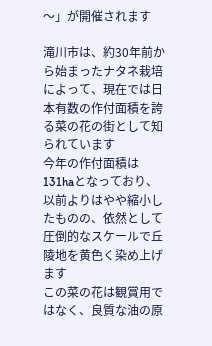〜」が開催されます

滝川市は、約30年前から始まったナタネ栽培によって、現在では日本有数の作付面積を誇る菜の花の街として知られています
今年の作付面積は131haとなっており、以前よりはやや縮小したものの、依然として圧倒的なスケールで丘陵地を黄色く染め上げます
この菜の花は観賞用ではなく、良質な油の原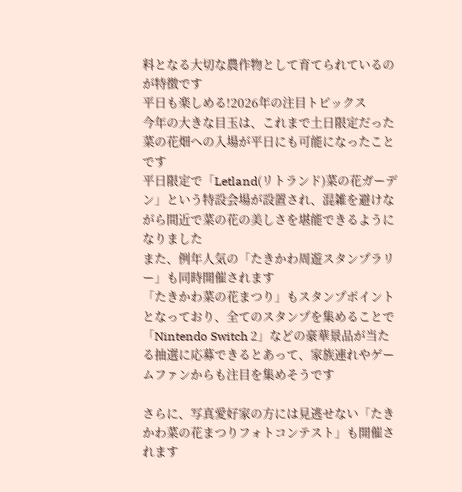料となる大切な農作物として育てられているのが特徴です
平日も楽しめる!2026年の注目トピックス
今年の大きな目玉は、これまで土日限定だった菜の花畑への入場が平日にも可能になったことです
平日限定で「Letland(リトランド)菜の花ガーデン」という特設会場が設置され、混雑を避けながら間近で菜の花の美しさを堪能できるようになりました
また、例年人気の「たきかわ周遊スタンプラリー」も同時開催されます
「たきかわ菜の花まつり」もスタンプポイントとなっており、全てのスタンプを集めることで「Nintendo Switch 2」などの豪華景品が当たる抽選に応募できるとあって、家族連れやゲームファンからも注目を集めそうです

さらに、写真愛好家の方には見逃せない「たきかわ菜の花まつりフォトコンテスト」も開催されます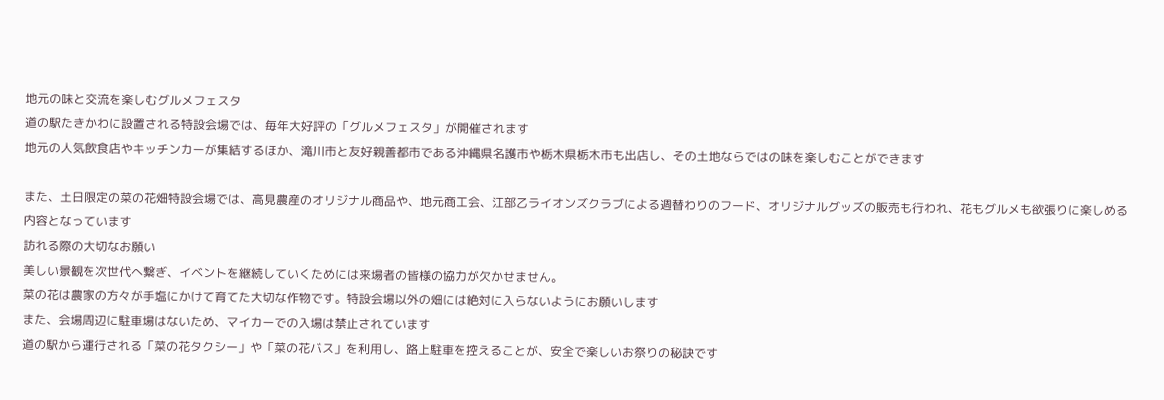地元の味と交流を楽しむグルメフェスタ
道の駅たきかわに設置される特設会場では、毎年大好評の「グルメフェスタ」が開催されます
地元の人気飲食店やキッチンカーが集結するほか、滝川市と友好親善都市である沖縄県名護市や栃木県栃木市も出店し、その土地ならではの味を楽しむことができます

また、土日限定の菜の花畑特設会場では、高見農産のオリジナル商品や、地元商工会、江部乙ライオンズクラブによる週替わりのフード、オリジナルグッズの販売も行われ、花もグルメも欲張りに楽しめる内容となっています
訪れる際の大切なお願い
美しい景観を次世代へ繋ぎ、イベントを継続していくためには来場者の皆様の協力が欠かせません。
菜の花は農家の方々が手塩にかけて育てた大切な作物です。特設会場以外の畑には絶対に入らないようにお願いします
また、会場周辺に駐車場はないため、マイカーでの入場は禁止されています
道の駅から運行される「菜の花タクシー」や「菜の花バス」を利用し、路上駐車を控えることが、安全で楽しいお祭りの秘訣です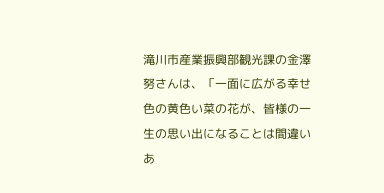滝川市産業振興部観光課の金澤努さんは、「一面に広がる幸せ色の黄色い菜の花が、皆様の一生の思い出になることは間違いあ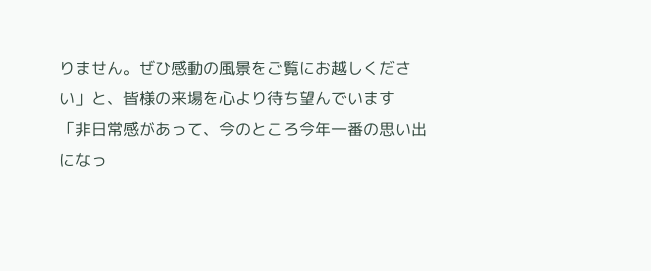りません。ぜひ感動の風景をご覧にお越しください」と、皆様の来場を心より待ち望んでいます
「非日常感があって、今のところ今年一番の思い出になっ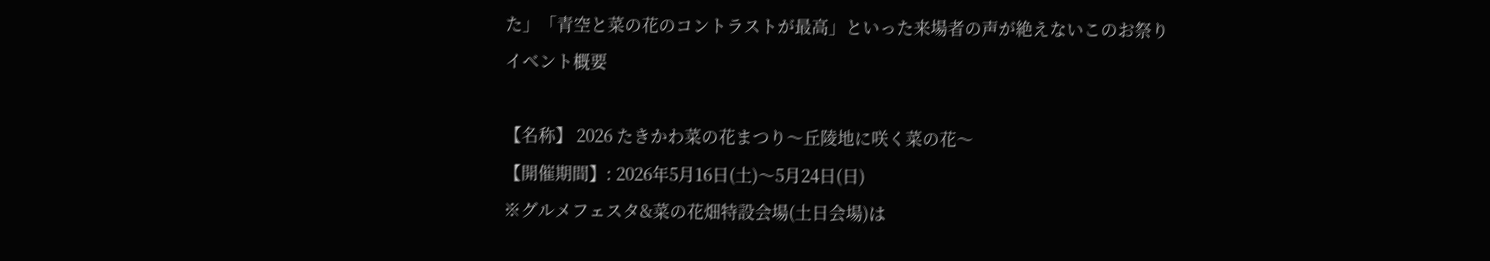た」「青空と菜の花のコントラストが最高」といった来場者の声が絶えないこのお祭り
イベント概要

【名称】 2026 たきかわ菜の花まつり〜丘陵地に咲く菜の花〜
【開催期間】: 2026年5月16日(土)〜5月24日(日)
※グルメフェスタ&菜の花畑特設会場(土日会場)は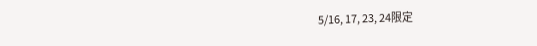5/16, 17, 23, 24限定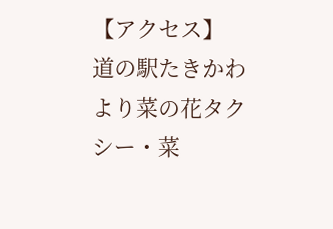【アクセス】 道の駅たきかわより菜の花タクシー・菜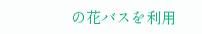の花バスを利用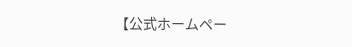【公式ホームペー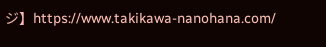ジ】https://www.takikawa-nanohana.com/